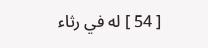[ 54 ] له في رثاء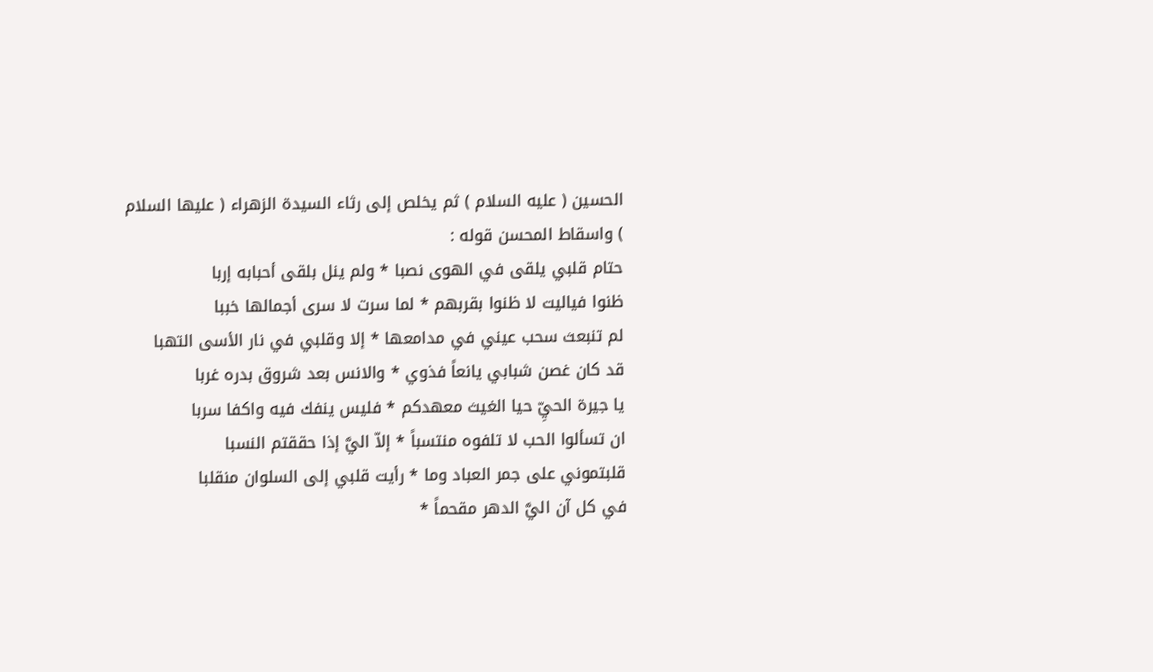الحسين ( عليه السلام ) ثم يخلص إلى رثاء السيدة الزهراء ( عليها السلام ) واسقاط المحسن قوله :
حتام قلبي يلقى في الهوى نصبا * ولم ينل بلقى أحبابه إربا
ظنوا فياليت لا ظنوا بقربهم * لما سرت لا سرى أجمالها خببا
لم تنبعث سحب عيني في مدامعها * إلا وقلبي في نار الأسى التهبا
قد كان غصن شبابي يانعاً فذوي * والانس بعد شروق بدره غربا
يا جيرة الحيِّ حيا الغيث معهدكم * فليس ينفك فيه واكفا سربا
ان تسألوا الحب لا تلفوه منتسباً * إلاّ اليَّ إذا حققتم النسبا
قلبتموني على جمر العباد وما * رأيت قلبي إلى السلوان منقلبا
في كل آن اليَّ الدهر مقحماً *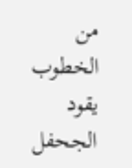من الخطوب يقود الجحفل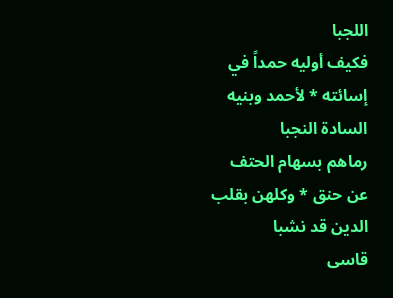اللجبا
فكيف أوليه حمداً في إسائته * لأحمد وبنيه السادة النجبا
رماهم بسهام الحتف عن حنق * وكلهن بقلب الدين قد نشبا
قاسى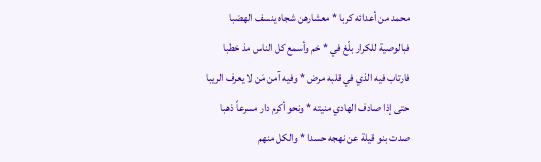محمد من أعدائه كربا * معشارهن شجاه ينسف الهضبا
فبالوصية للكرار بلّغ في * خم وأسمع كل الناس مذ خطبا
فارتاب فيه الذي في قلبه مرض * وفيه آمن مَن لا يعرف الريبا
حتى إذا صادف الهادي منيته * ونحو أكرم دار مسرعاً ذهبا
صدت بنو قيلة عن نهجه حسدا * والكل منهم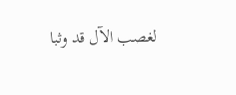لغصب الآل قد وثبا